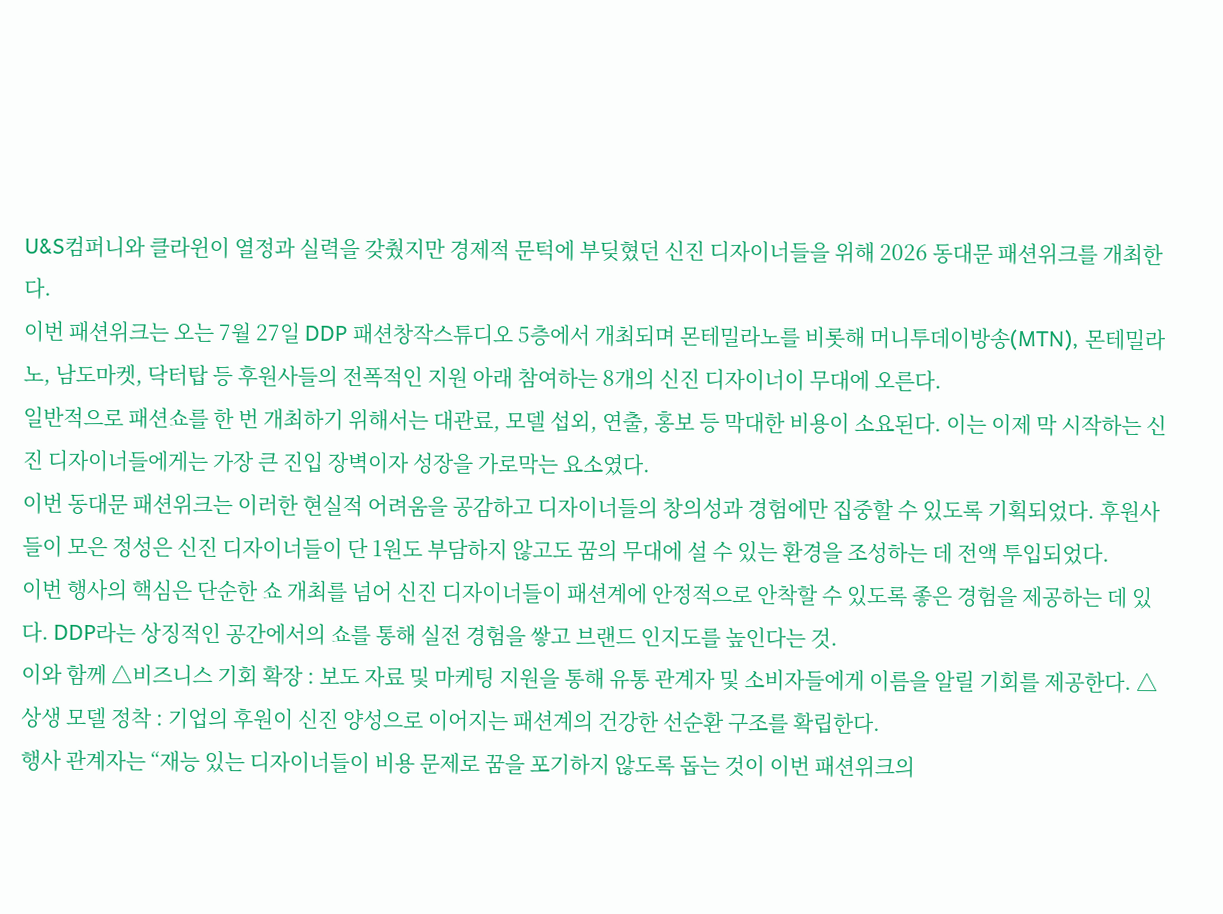U&S컴퍼니와 클라윈이 열정과 실력을 갖췄지만 경제적 문턱에 부딪혔던 신진 디자이너들을 위해 2026 동대문 패션위크를 개최한다.
이번 패션위크는 오는 7월 27일 DDP 패션창작스튜디오 5층에서 개최되며 몬테밀라노를 비롯해 머니투데이방송(MTN), 몬테밀라노, 남도마켓, 닥터탑 등 후원사들의 전폭적인 지원 아래 참여하는 8개의 신진 디자이너이 무대에 오른다.
일반적으로 패션쇼를 한 번 개최하기 위해서는 대관료, 모델 섭외, 연출, 홍보 등 막대한 비용이 소요된다. 이는 이제 막 시작하는 신진 디자이너들에게는 가장 큰 진입 장벽이자 성장을 가로막는 요소였다.
이번 동대문 패션위크는 이러한 현실적 어려움을 공감하고 디자이너들의 창의성과 경험에만 집중할 수 있도록 기획되었다. 후원사들이 모은 정성은 신진 디자이너들이 단 1원도 부담하지 않고도 꿈의 무대에 설 수 있는 환경을 조성하는 데 전액 투입되었다.
이번 행사의 핵심은 단순한 쇼 개최를 넘어 신진 디자이너들이 패션계에 안정적으로 안착할 수 있도록 좋은 경험을 제공하는 데 있다. DDP라는 상징적인 공간에서의 쇼를 통해 실전 경험을 쌓고 브랜드 인지도를 높인다는 것.
이와 함께 △비즈니스 기회 확장 : 보도 자료 및 마케팅 지원을 통해 유통 관계자 및 소비자들에게 이름을 알릴 기회를 제공한다. △상생 모델 정착 : 기업의 후원이 신진 양성으로 이어지는 패션계의 건강한 선순환 구조를 확립한다.
행사 관계자는 “재능 있는 디자이너들이 비용 문제로 꿈을 포기하지 않도록 돕는 것이 이번 패션위크의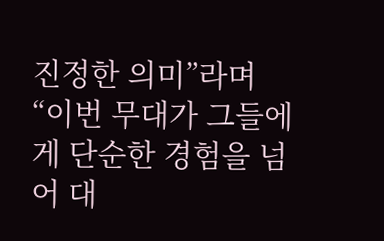진정한 의미”라며 “이번 무대가 그들에게 단순한 경험을 넘어 대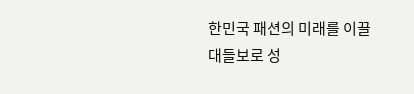한민국 패션의 미래를 이끌 대들보로 성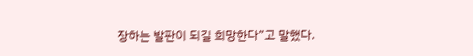장하는 발판이 되길 희망한다”고 말했다.